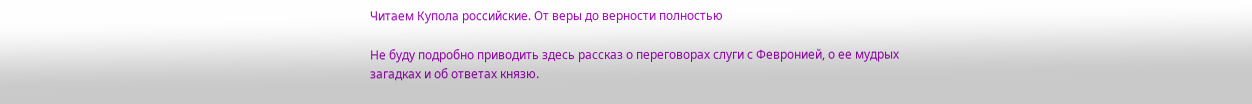Читаем Купола российские. От веры до верности полностью

Не буду подробно приводить здесь рассказ о переговорах слуги с Февронией, о ее мудрых загадках и об ответах князю.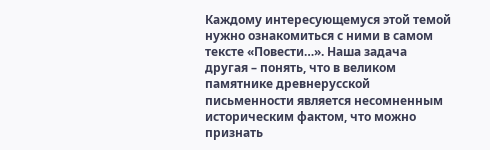Каждому интересующемуся этой темой нужно ознакомиться с ними в самом тексте «Повести…». Наша задача другая – понять, что в великом памятнике древнерусской письменности является несомненным историческим фактом, что можно признать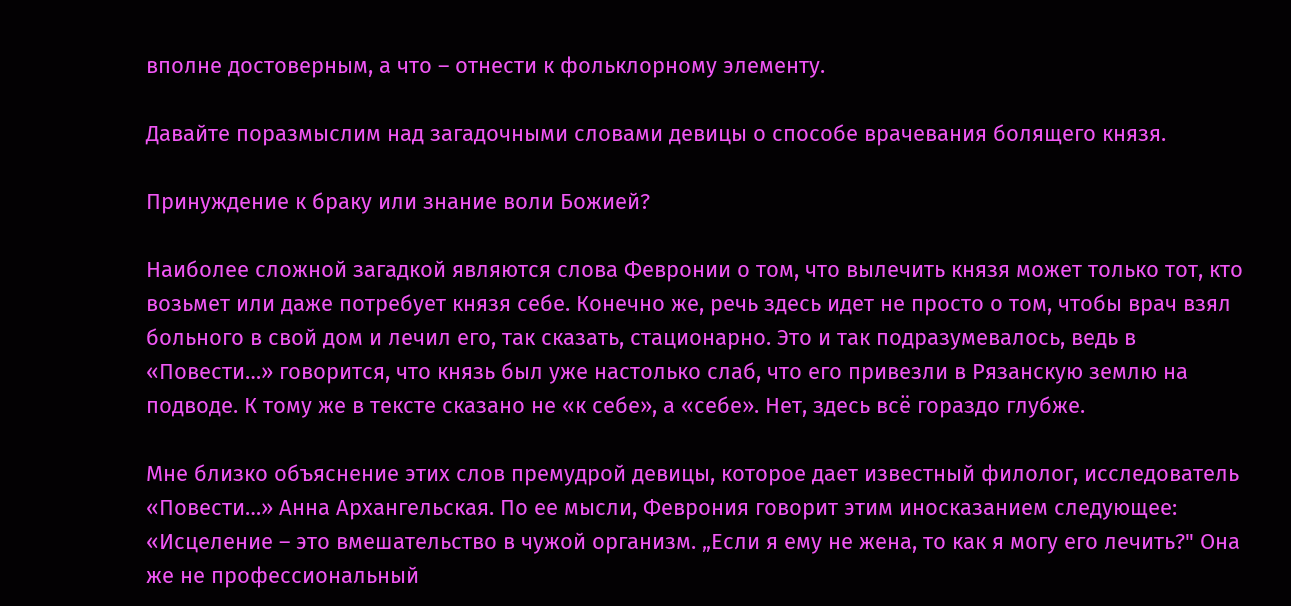вполне достоверным, а что – отнести к фольклорному элементу.

Давайте поразмыслим над загадочными словами девицы о способе врачевания болящего князя.

Принуждение к браку или знание воли Божией?

Наиболее сложной загадкой являются слова Февронии о том, что вылечить князя может только тот, кто возьмет или даже потребует князя себе. Конечно же, речь здесь идет не просто о том, чтобы врач взял больного в свой дом и лечил его, так сказать, стационарно. Это и так подразумевалось, ведь в «Повести…» говорится, что князь был уже настолько слаб, что его привезли в Рязанскую землю на подводе. К тому же в тексте сказано не «к себе», а «себе». Нет, здесь всё гораздо глубже.

Мне близко объяснение этих слов премудрой девицы, которое дает известный филолог, исследователь «Повести…» Анна Архангельская. По ее мысли, Феврония говорит этим иносказанием следующее: «Исцеление – это вмешательство в чужой организм. „Если я ему не жена, то как я могу его лечить?" Она же не профессиональный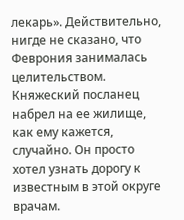лекарь». Действительно, нигде не сказано, что Феврония занималась целительством. Княжеский посланец набрел на ее жилище, как ему кажется, случайно. Он просто хотел узнать дорогу к известным в этой округе врачам.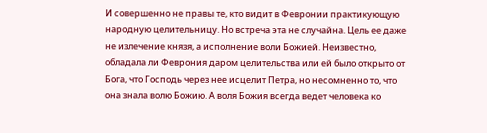И совершенно не правы те, кто видит в Февронии практикующую народную целительницу. Но встреча эта не случайна. Цель ее даже не излечение князя, а исполнение воли Божией. Неизвестно, обладала ли Феврония даром целительства или ей было открыто от Бога, что Господь через нее исцелит Петра, но несомненно то, что она знала волю Божию. А воля Божия всегда ведет человека ко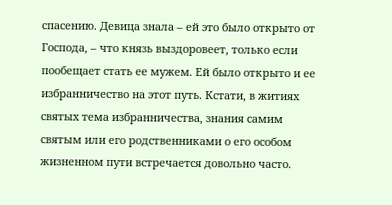спасению. Девица знала – ей это было открыто от Господа, – что князь выздоровеет, только если пообещает стать ее мужем. Ей было открыто и ее избранничество на этот путь. Кстати, в житиях святых тема избранничества, знания самим святым или его родственниками о его особом жизненном пути встречается довольно часто.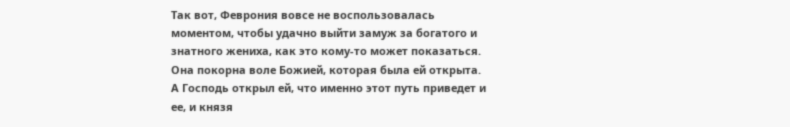Так вот, Феврония вовсе не воспользовалась моментом, чтобы удачно выйти замуж за богатого и знатного жениха, как это кому-то может показаться. Она покорна воле Божией, которая была ей открыта. А Господь открыл ей, что именно этот путь приведет и ее, и князя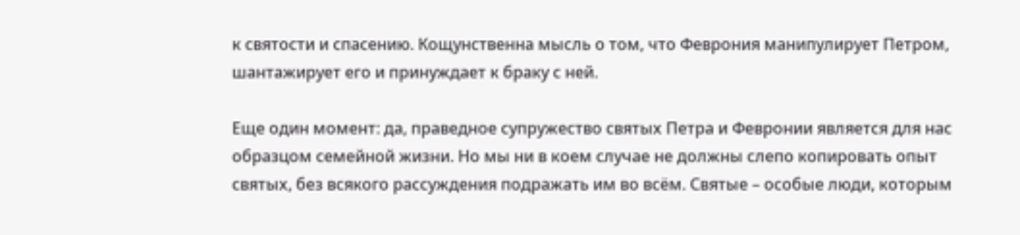к святости и спасению. Кощунственна мысль о том, что Феврония манипулирует Петром, шантажирует его и принуждает к браку с ней.

Еще один момент: да, праведное супружество святых Петра и Февронии является для нас образцом семейной жизни. Но мы ни в коем случае не должны слепо копировать опыт святых, без всякого рассуждения подражать им во всём. Святые – особые люди, которым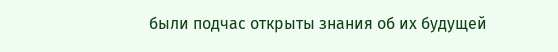были подчас открыты знания об их будущей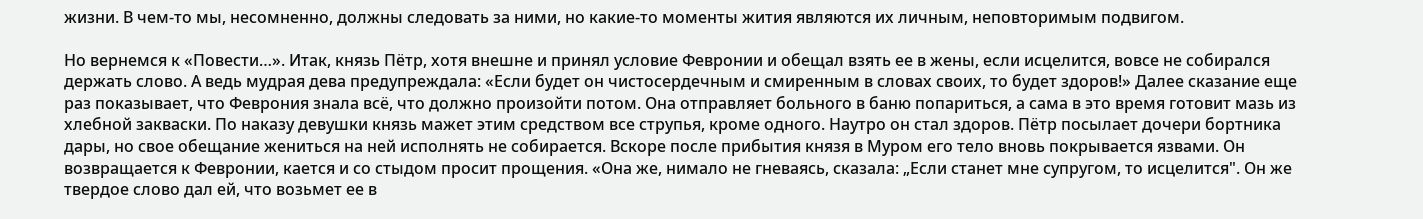жизни. В чем-то мы, несомненно, должны следовать за ними, но какие-то моменты жития являются их личным, неповторимым подвигом.

Но вернемся к «Повести…». Итак, князь Пётр, хотя внешне и принял условие Февронии и обещал взять ее в жены, если исцелится, вовсе не собирался держать слово. А ведь мудрая дева предупреждала: «Если будет он чистосердечным и смиренным в словах своих, то будет здоров!» Далее сказание еще раз показывает, что Феврония знала всё, что должно произойти потом. Она отправляет больного в баню попариться, а сама в это время готовит мазь из хлебной закваски. По наказу девушки князь мажет этим средством все струпья, кроме одного. Наутро он стал здоров. Пётр посылает дочери бортника дары, но свое обещание жениться на ней исполнять не собирается. Вскоре после прибытия князя в Муром его тело вновь покрывается язвами. Он возвращается к Февронии, кается и со стыдом просит прощения. «Она же, нимало не гневаясь, сказала: „Если станет мне супругом, то исцелится". Он же твердое слово дал ей, что возьмет ее в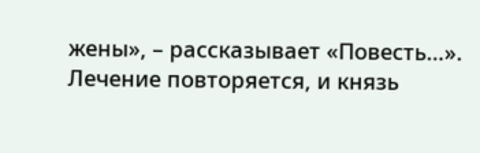жены», – рассказывает «Повесть…». Лечение повторяется, и князь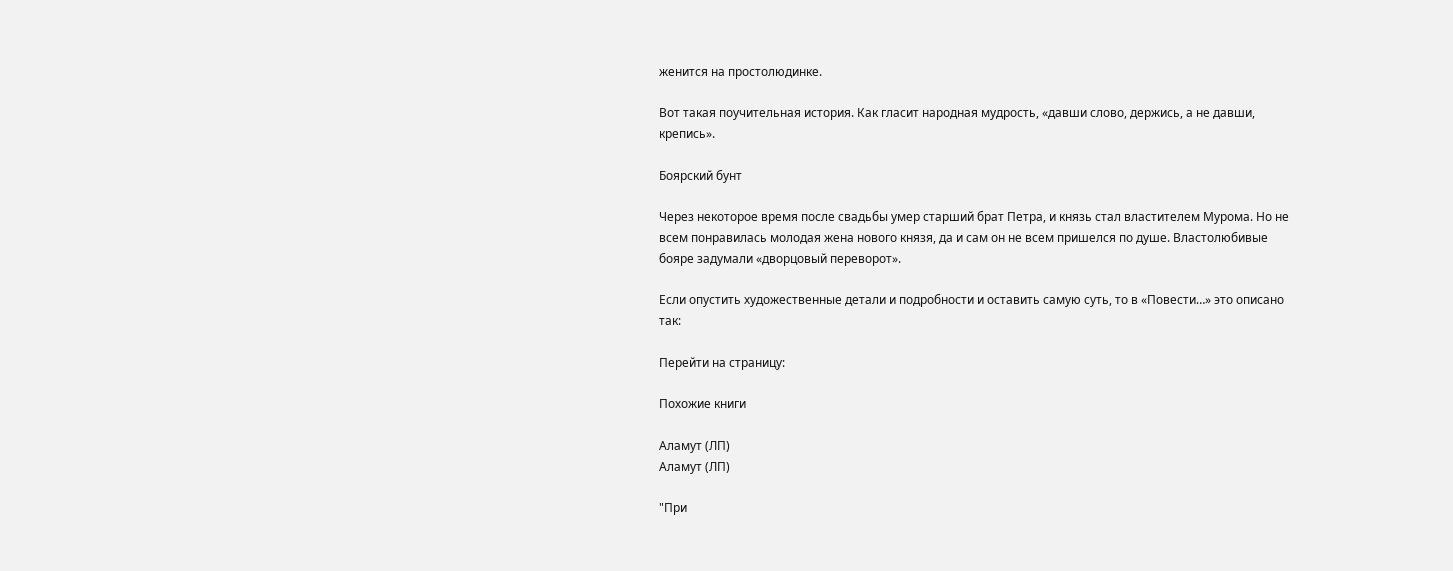женится на простолюдинке.

Вот такая поучительная история. Как гласит народная мудрость, «давши слово, держись, а не давши, крепись».

Боярский бунт

Через некоторое время после свадьбы умер старший брат Петра, и князь стал властителем Мурома. Но не всем понравилась молодая жена нового князя, да и сам он не всем пришелся по душе. Властолюбивые бояре задумали «дворцовый переворот».

Если опустить художественные детали и подробности и оставить самую суть, то в «Повести…» это описано так:

Перейти на страницу:

Похожие книги

Аламут (ЛП)
Аламут (ЛП)

"При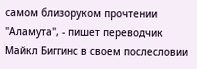самом близоруком прочтении "Аламута", - пишет переводчик Майкл Биггинс в своем послесловии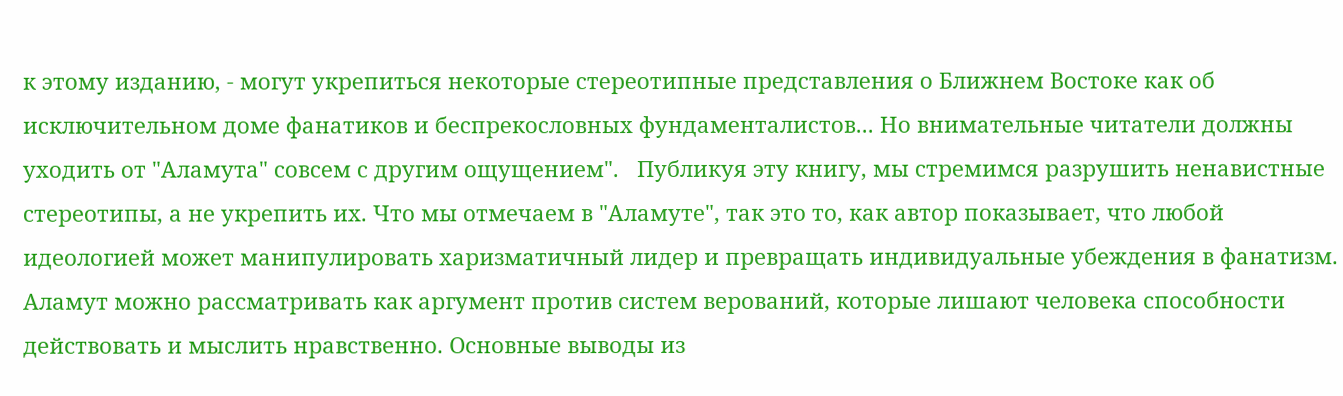к этому изданию, - могут укрепиться некоторые стереотипные представления о Ближнем Востоке как об исключительном доме фанатиков и беспрекословных фундаменталистов... Но внимательные читатели должны уходить от "Аламута" совсем с другим ощущением".   Публикуя эту книгу, мы стремимся разрушить ненавистные стереотипы, а не укрепить их. Что мы отмечаем в "Аламуте", так это то, как автор показывает, что любой идеологией может манипулировать харизматичный лидер и превращать индивидуальные убеждения в фанатизм. Аламут можно рассматривать как аргумент против систем верований, которые лишают человека способности действовать и мыслить нравственно. Основные выводы из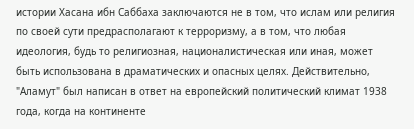истории Хасана ибн Саббаха заключаются не в том, что ислам или религия по своей сути предрасполагают к терроризму, а в том, что любая идеология, будь то религиозная, националистическая или иная, может быть использована в драматических и опасных целях. Действительно, "Аламут" был написан в ответ на европейский политический климат 1938 года, когда на континенте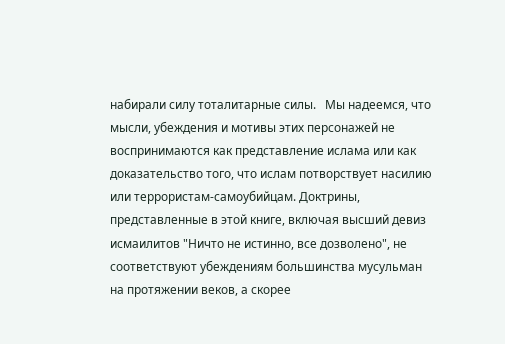набирали силу тоталитарные силы.   Мы надеемся, что мысли, убеждения и мотивы этих персонажей не воспринимаются как представление ислама или как доказательство того, что ислам потворствует насилию или террористам-самоубийцам. Доктрины, представленные в этой книге, включая высший девиз исмаилитов "Ничто не истинно, все дозволено", не соответствуют убеждениям большинства мусульман на протяжении веков, а скорее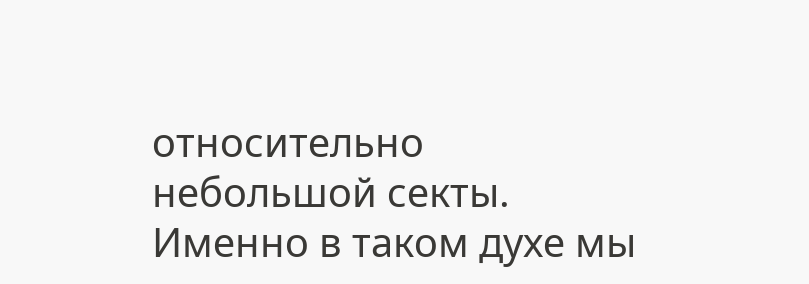относительно небольшой секты.   Именно в таком духе мы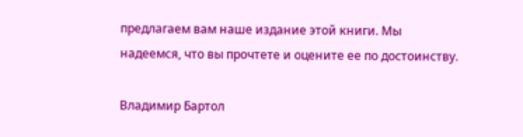предлагаем вам наше издание этой книги. Мы надеемся, что вы прочтете и оцените ее по достоинству.

Владимир Бартол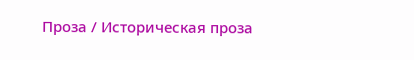Проза / Историческая проза